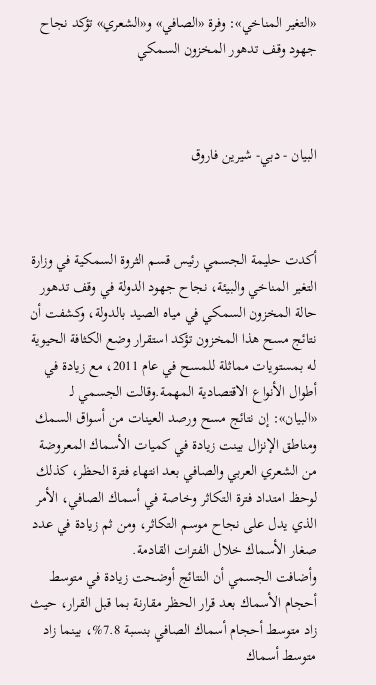«التغير المناخي»: وفرة «الصافي» و«الشعري» تؤكد نجاح جهود وقف تدهور المخزون السمكي



البيان - دبي- شيرين فاروق



أكدت حليمة الجسمي رئيس قسم الثروة السمكية في وزارة التغير المناخي والبيئة، نجاح جهود الدولة في وقف تدهور حالة المخزون السمكي في مياه الصيد بالدولة، وكشفت أن نتائج مسح هذا المخزون تؤكد استقرار وضع الكثافة الحيوية له بمستويات مماثلة للمسح في عام 2011، مع زيادة في أطوال الأنواع الاقتصادية المهمة.وقالت الجسمي لـ «البيان»: إن نتائج مسح ورصد العينات من أسواق السمك ومناطق الإنزال بينت زيادة في كميات الأسماك المعروضة من الشعري العربي والصافي بعد انتهاء فترة الحظر، كذلك لوحظ امتداد فترة التكاثر وخاصة في أسماك الصافي، الأمر الذي يدل على نجاح موسم التكاثر، ومن ثم زيادة في عدد صغار الأسماك خلال الفترات القادمة.
وأضافت الجسمي أن النتائج أوضحت زيادة في متوسط أحجام الأسماك بعد قرار الحظر مقارنة بما قبل القرار، حيث زاد متوسط أحجام أسماك الصافي بنسبة 7.8%، بينما زاد متوسط أسماك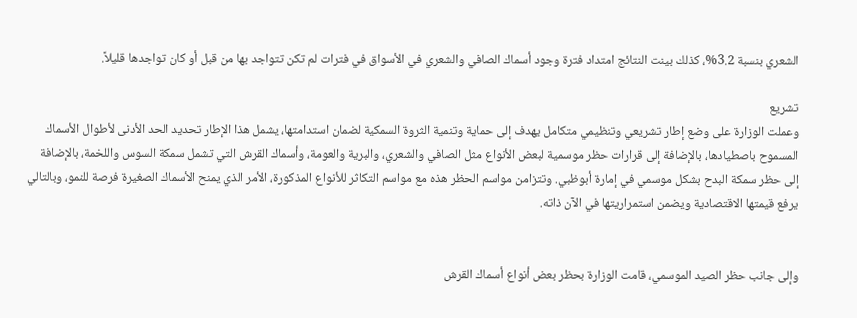الشعري بنسبة 3.2%، كذلك بينت النتائج امتداد فترة وجود أسماك الصافي والشعري في الأسواق في فترات لم تكن تتواجد بها من قبل أو كان تواجدها قليلاً.

تشريع
وعملت الوزارة على وضع إطار تشريعي وتنظيمي متكامل يهدف إلى حماية وتنمية الثروة السمكية لضمان استدامتها، يشمل هذا الإطار تحديد الحد الأدنى لأطوال الأسماك المسموح باصطيادها، بالإضافة إلى قرارات حظر موسمية لبعض الأنواع مثل الصافي والشعري، والبرية والعومة، وأسماك القرش التي تشمل سمكة السوس واللخمة، بالإضافة إلى حظر سمكة البدح بشكل موسمي في إمارة أبوظبي. وتتزامن مواسم الحظر هذه مع مواسم التكاثر للأنواع المذكورة، الأمر الذي يمنح الأسماك الصغيرة فرصة للنمو، وبالتالي يرفع قيمتها الاقتصادية ويضمن استمراريتها في الآن ذاته.


وإلى جانب حظر الصيد الموسمي، قامت الوزارة بحظر بعض أنواع أسماك القرش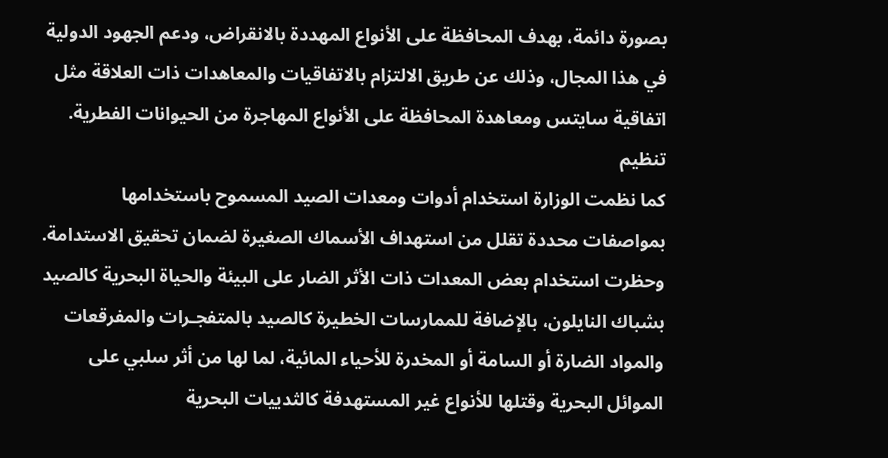بصورة دائمة، بهدف المحافظة على الأنواع المهددة بالانقراض، ودعم الجهود الدولية في هذا المجال، وذلك عن طريق الالتزام بالاتفاقيات والمعاهدات ذات العلاقة مثل اتفاقية سايتس ومعاهدة المحافظة على الأنواع المهاجرة من الحيوانات الفطرية.
تنظيم
كما نظمت الوزارة استخدام أدوات ومعدات الصيد المسموح باستخدامها بمواصفات محددة تقلل من استهداف الأسماك الصغيرة لضمان تحقيق الاستدامة. وحظرت استخدام بعض المعدات ذات الأثر الضار على البيئة والحياة البحرية كالصيد بشباك النايلون، بالإضافة للممارسات الخطيرة كالصيد بالمتفجـرات والمفرقعات والمواد الضارة أو السامة أو المخدرة للأحياء المائية، لما لها من أثر سلبي على الموائل البحرية وقتلها للأنواع غير المستهدفة كالثدييات البحرية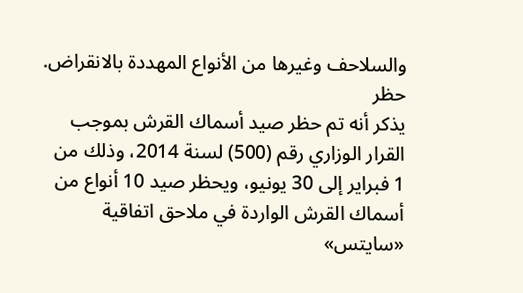والسلاحف وغيرها من الأنواع المهددة بالانقراض.
حظر
يذكر أنه تم حظر صيد أسماك القرش بموجب القرار الوزاري رقم (500) لسنة 2014، وذلك من 1 فبراير إلى 30 يونيو، ويحظر صيد 10 أنواع من أسماك القرش الواردة في ملاحق اتفاقية «سايتس»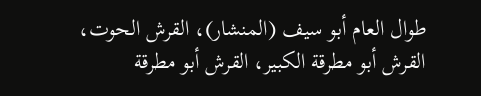طوال العام أبو سيف (المنشار)، القرش الحوت، القرش أبو مطرقة الكبير، القرش أبو مطرقة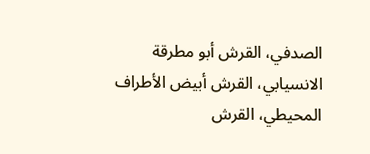الصدفي، القرش أبو مطرقة الانسيابي، القرش أبيض الأطراف المحيطي، القرش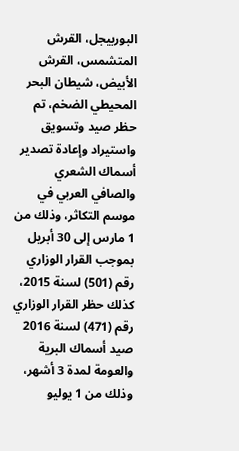البوربيجل، القرش المتشمس، القرش الأبيض، شيطان البحر المحيطي الضخم، تم حظر صيد وتسويق واستيراد وإعادة تصدير أسماك الشعري والصافي العربي في موسم التكاثر، وذلك من 1 مارس إلى 30 أبريل بموجب القرار الوزاري رقم (501) لسنة 2015، كذلك حظر القرار الوزاري رقم (471) لسنة 2016 صيد أسماك البرية والعومة لمدة 3 أشهر، وذلك من 1 يوليو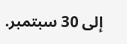إلى 30 سبتمبر.